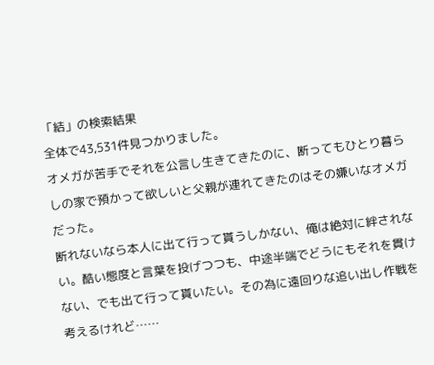「結」の検索結果
全体で43,531件見つかりました。
オメガが苦手でそれを公言し生きてきたのに、断ってもひとり暮らしの家で預かって欲しいと父親が連れてきたのはその嫌いなオメガだった。
断れないなら本人に出て行って貰うしかない、俺は絶対に絆されない。酷い態度と言葉を投げつつも、中途半端でどうにもそれを貫けない、でも出て行って貰いたい。その為に遠回りな追い出し作戦を考えるけれど……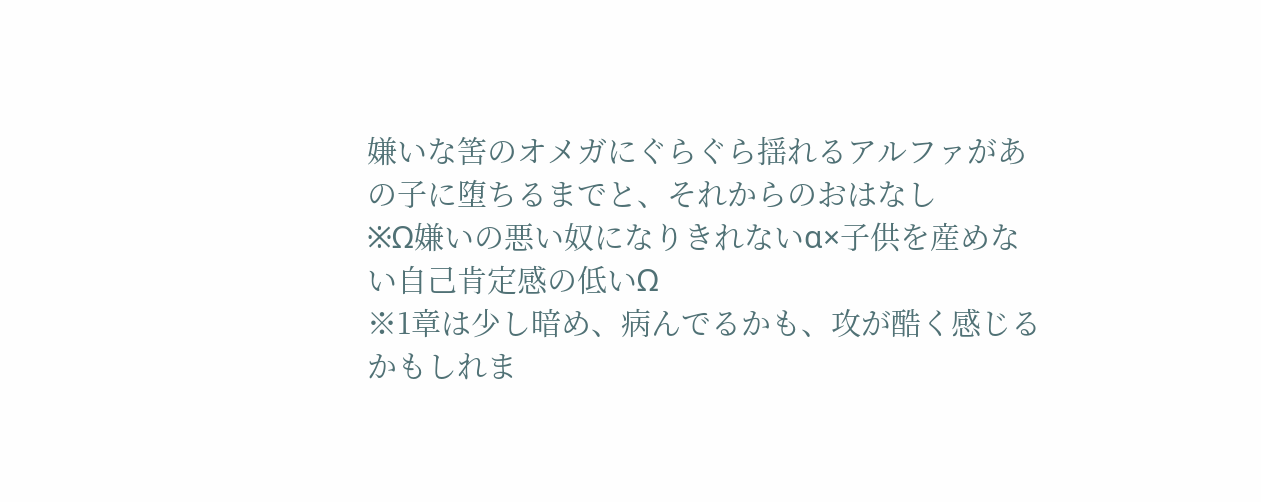嫌いな筈のオメガにぐらぐら揺れるアルファがあの子に堕ちるまでと、それからのおはなし
※Ω嫌いの悪い奴になりきれないα×子供を産めない自己肯定感の低いΩ
※1章は少し暗め、病んでるかも、攻が酷く感じるかもしれま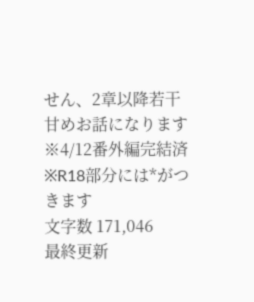せん、2章以降若干甘めお話になります
※4/12番外編完結済
※R18部分には*がつきます
文字数 171,046
最終更新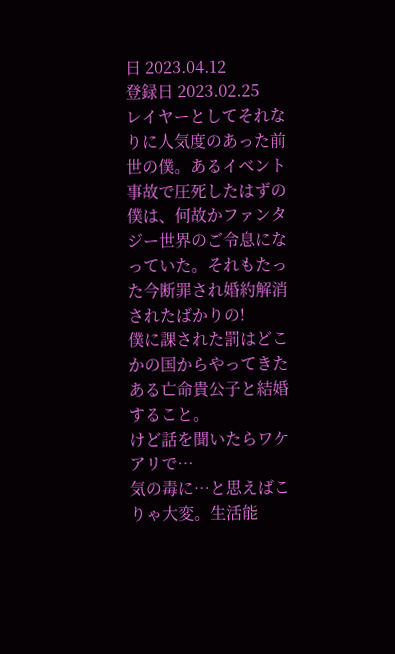日 2023.04.12
登録日 2023.02.25
レイヤーとしてそれなりに人気度のあった前世の僕。あるイベント事故で圧死したはずの僕は、何故かファンタジー世界のご令息になっていた。それもたった今断罪され婚約解消されたばかりの!
僕に課された罰はどこかの国からやってきたある亡命貴公子と結婚すること。
けど話を聞いたらワケアリで…
気の毒に…と思えばこりゃ大変。生活能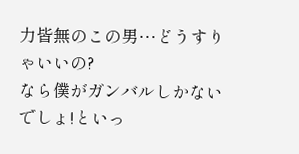力皆無のこの男…どうすりゃいいの?
なら僕がガンバルしかないでしょ!といっ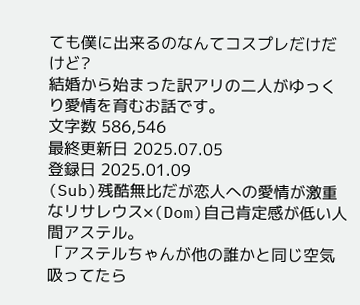ても僕に出来るのなんてコスプレだけだけど?
結婚から始まった訳アリの二人がゆっくり愛情を育むお話です。
文字数 586,546
最終更新日 2025.07.05
登録日 2025.01.09
(Sub)残酷無比だが恋人への愛情が激重なリサレウス×(Dom)自己肯定感が低い人間アステル。
「アステルちゃんが他の誰かと同じ空気吸ってたら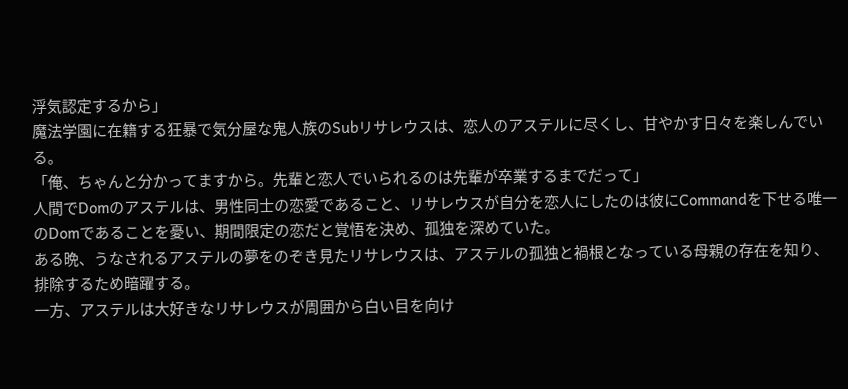浮気認定するから」
魔法学園に在籍する狂暴で気分屋な鬼人族のSubリサレウスは、恋人のアステルに尽くし、甘やかす日々を楽しんでいる。
「俺、ちゃんと分かってますから。先輩と恋人でいられるのは先輩が卒業するまでだって」
人間でDomのアステルは、男性同士の恋愛であること、リサレウスが自分を恋人にしたのは彼にCommandを下せる唯一のDomであることを憂い、期間限定の恋だと覚悟を決め、孤独を深めていた。
ある晩、うなされるアステルの夢をのぞき見たリサレウスは、アステルの孤独と禍根となっている母親の存在を知り、排除するため暗躍する。
一方、アステルは大好きなリサレウスが周囲から白い目を向け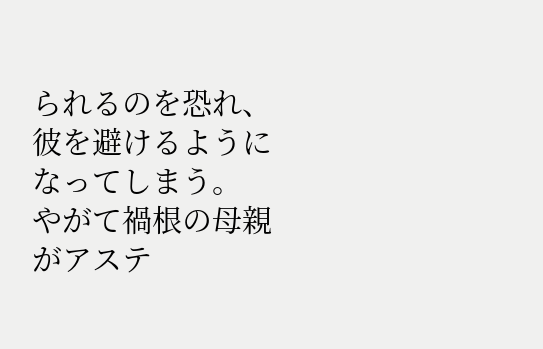られるのを恐れ、彼を避けるようになってしまう。
やがて禍根の母親がアステ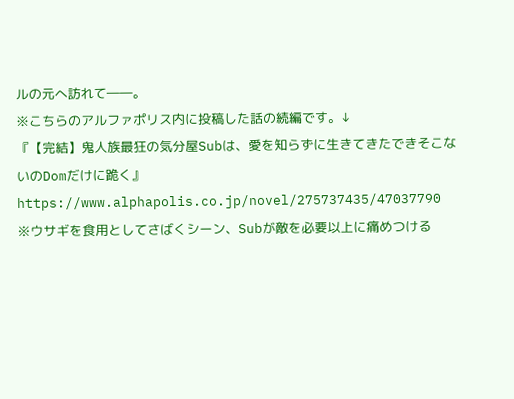ルの元へ訪れて――。
※こちらのアルファポリス内に投稿した話の続編です。↓
『【完結】鬼人族最狂の気分屋Subは、愛を知らずに生きてきたできそこないのDomだけに跪く』https://www.alphapolis.co.jp/novel/275737435/47037790
※ウサギを食用としてさばくシーン、Subが敵を必要以上に痛めつける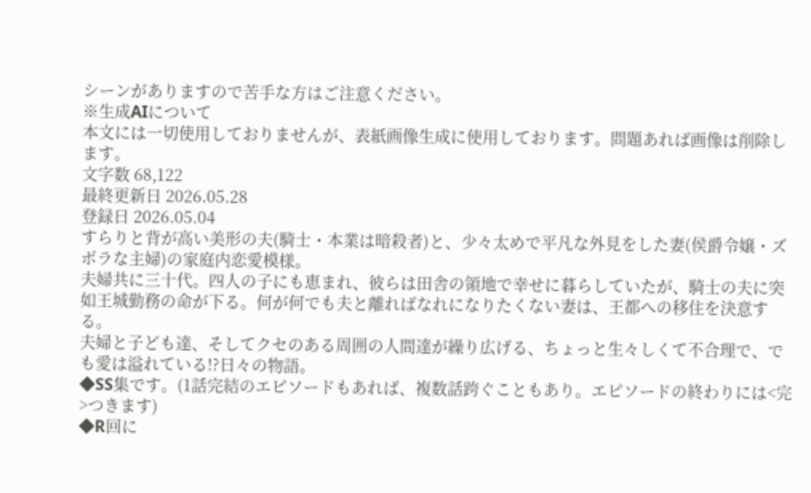シーンがありますので苦手な方はご注意ください。
※生成AIについて
本文には一切使用しておりませんが、表紙画像生成に使用しております。問題あれば画像は削除します。
文字数 68,122
最終更新日 2026.05.28
登録日 2026.05.04
すらりと背が高い美形の夫(騎士・本業は暗殺者)と、少々太めで平凡な外見をした妻(侯爵令嬢・ズボラな主婦)の家庭内恋愛模様。
夫婦共に三十代。四人の子にも恵まれ、彼らは田舎の領地で幸せに暮らしていたが、騎士の夫に突如王城勤務の命が下る。何が何でも夫と離ればなれになりたくない妻は、王都への移住を決意する。
夫婦と子ども達、そしてクセのある周囲の人間達が繰り広げる、ちょっと生々しくて不合理で、でも愛は溢れている!?日々の物語。
◆SS集です。(1話完結のエピソードもあれば、複数話跨ぐこともあり。エピソードの終わりには<完>つきます)
◆R回に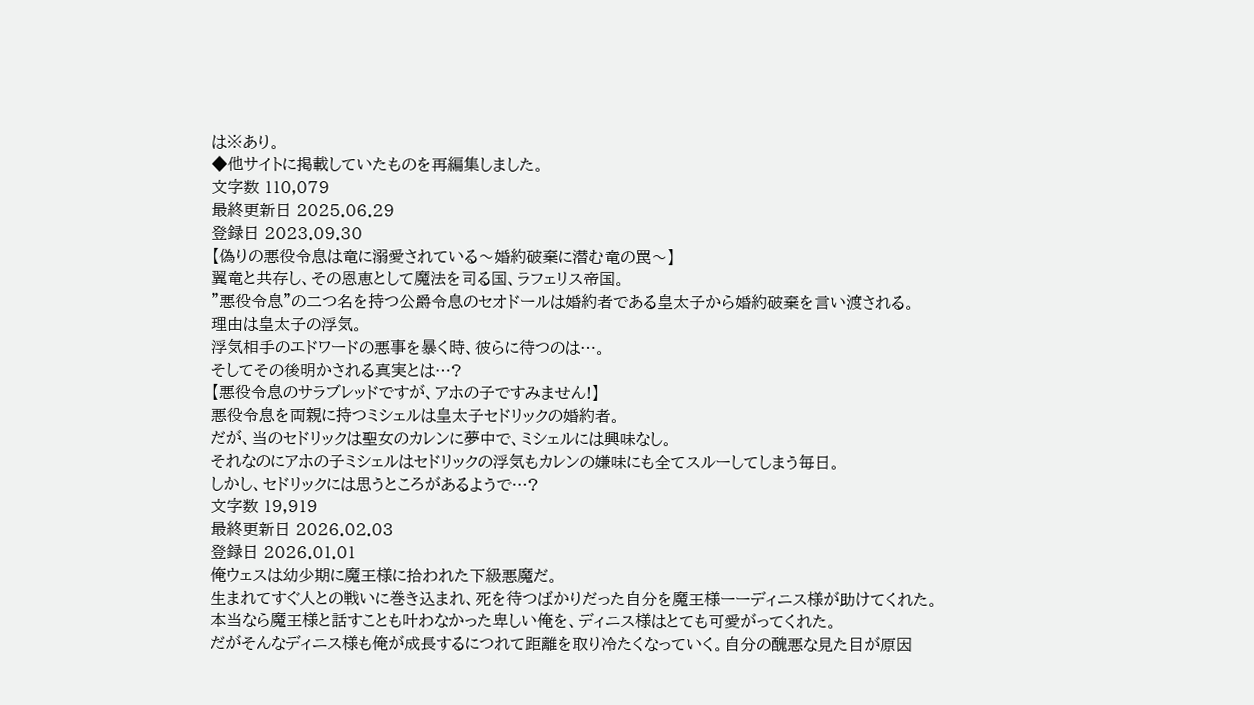は※あり。
◆他サイトに掲載していたものを再編集しました。
文字数 110,079
最終更新日 2025.06.29
登録日 2023.09.30
【偽りの悪役令息は竜に溺愛されている〜婚約破棄に潜む竜の罠〜】
翼竜と共存し、その恩恵として魔法を司る国、ラフェリス帝国。
"悪役令息"の二つ名を持つ公爵令息のセオドールは婚約者である皇太子から婚約破棄を言い渡される。
理由は皇太子の浮気。
浮気相手のエドワードの悪事を暴く時、彼らに待つのは…。
そしてその後明かされる真実とは…?
【悪役令息のサラブレッドですが、アホの子ですみません!】
悪役令息を両親に持つミシェルは皇太子セドリックの婚約者。
だが、当のセドリックは聖女のカレンに夢中で、ミシェルには興味なし。
それなのにアホの子ミシェルはセドリックの浮気もカレンの嫌味にも全てスルーしてしまう毎日。
しかし、セドリックには思うところがあるようで…?
文字数 19,919
最終更新日 2026.02.03
登録日 2026.01.01
俺ウェスは幼少期に魔王様に拾われた下級悪魔だ。
生まれてすぐ人との戦いに巻き込まれ、死を待つばかりだった自分を魔王様ーーディニス様が助けてくれた。
本当なら魔王様と話すことも叶わなかった卑しい俺を、ディニス様はとても可愛がってくれた。
だがそんなディニス様も俺が成長するにつれて距離を取り冷たくなっていく。自分の醜悪な見た目が原因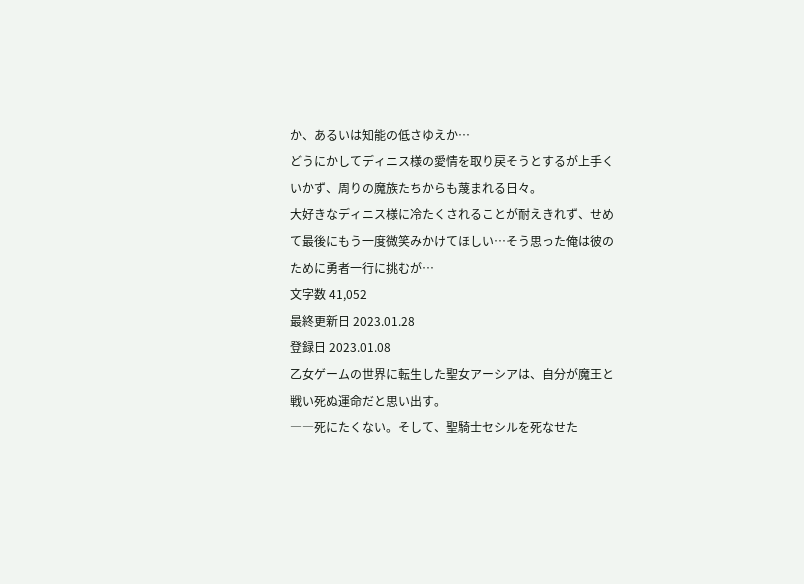か、あるいは知能の低さゆえか…
どうにかしてディニス様の愛情を取り戻そうとするが上手くいかず、周りの魔族たちからも蔑まれる日々。
大好きなディニス様に冷たくされることが耐えきれず、せめて最後にもう一度微笑みかけてほしい…そう思った俺は彼のために勇者一行に挑むが…
文字数 41,052
最終更新日 2023.01.28
登録日 2023.01.08
乙女ゲームの世界に転生した聖女アーシアは、自分が魔王と戦い死ぬ運命だと思い出す。
――死にたくない。そして、聖騎士セシルを死なせた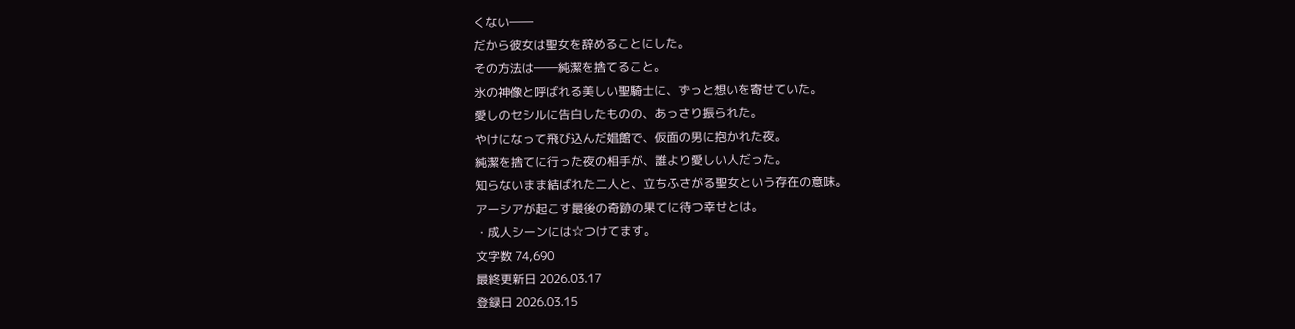くない――
だから彼女は聖女を辞めることにした。
その方法は――純潔を捨てること。
氷の神像と呼ばれる美しい聖騎士に、ずっと想いを寄せていた。
愛しのセシルに告白したものの、あっさり振られた。
やけになって飛び込んだ娼館で、仮面の男に抱かれた夜。
純潔を捨てに行った夜の相手が、誰より愛しい人だった。
知らないまま結ばれた二人と、立ちふさがる聖女という存在の意味。
アーシアが起こす最後の奇跡の果てに待つ幸せとは。
・成人シーンには☆つけてます。
文字数 74,690
最終更新日 2026.03.17
登録日 2026.03.15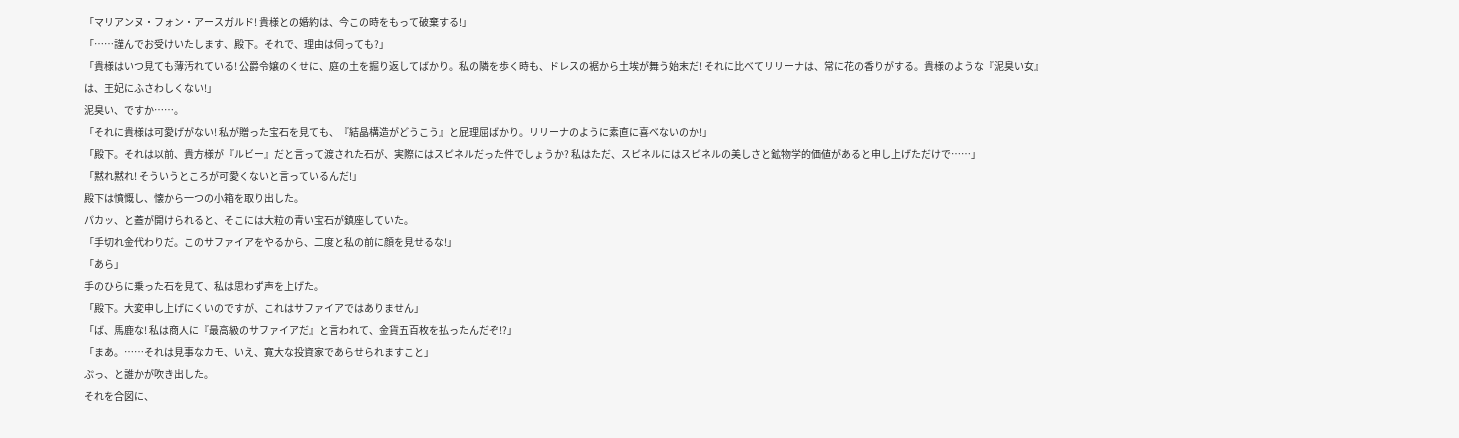「マリアンヌ・フォン・アースガルド! 貴様との婚約は、今この時をもって破棄する!」
「……謹んでお受けいたします、殿下。それで、理由は伺っても?」
「貴様はいつ見ても薄汚れている! 公爵令嬢のくせに、庭の土を掘り返してばかり。私の隣を歩く時も、ドレスの裾から土埃が舞う始末だ! それに比べてリリーナは、常に花の香りがする。貴様のような『泥臭い女』は、王妃にふさわしくない!」
泥臭い、ですか……。
「それに貴様は可愛げがない! 私が贈った宝石を見ても、『結晶構造がどうこう』と屁理屈ばかり。リリーナのように素直に喜べないのか!」
「殿下。それは以前、貴方様が『ルビー』だと言って渡された石が、実際にはスピネルだった件でしょうか? 私はただ、スピネルにはスピネルの美しさと鉱物学的価値があると申し上げただけで……」
「黙れ黙れ! そういうところが可愛くないと言っているんだ!」
殿下は憤慨し、懐から一つの小箱を取り出した。
パカッ、と蓋が開けられると、そこには大粒の青い宝石が鎮座していた。
「手切れ金代わりだ。このサファイアをやるから、二度と私の前に顔を見せるな!」
「あら」
手のひらに乗った石を見て、私は思わず声を上げた。
「殿下。大変申し上げにくいのですが、これはサファイアではありません」
「ば、馬鹿な! 私は商人に『最高級のサファイアだ』と言われて、金貨五百枚を払ったんだぞ!?」
「まあ。……それは見事なカモ、いえ、寛大な投資家であらせられますこと」
ぷっ、と誰かが吹き出した。
それを合図に、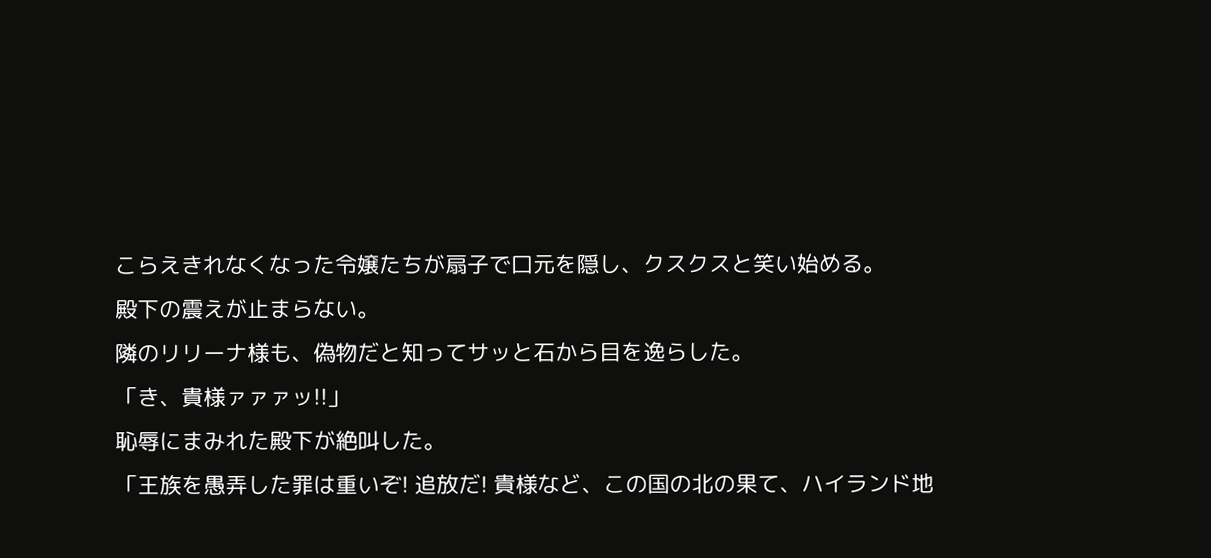こらえきれなくなった令嬢たちが扇子で口元を隠し、クスクスと笑い始める。
殿下の震えが止まらない。
隣のリリーナ様も、偽物だと知ってサッと石から目を逸らした。
「き、貴様ァァァッ!!」
恥辱にまみれた殿下が絶叫した。
「王族を愚弄した罪は重いぞ! 追放だ! 貴様など、この国の北の果て、ハイランド地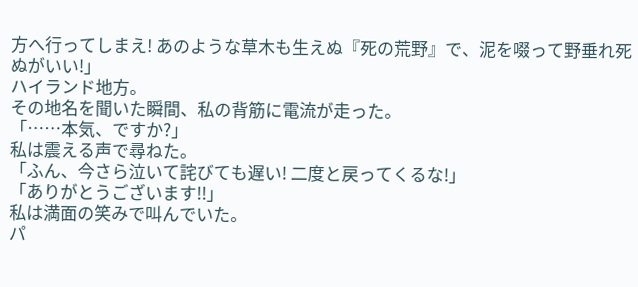方へ行ってしまえ! あのような草木も生えぬ『死の荒野』で、泥を啜って野垂れ死ぬがいい!」
ハイランド地方。
その地名を聞いた瞬間、私の背筋に電流が走った。
「……本気、ですか?」
私は震える声で尋ねた。
「ふん、今さら泣いて詫びても遅い! 二度と戻ってくるな!」
「ありがとうございます!!」
私は満面の笑みで叫んでいた。
パ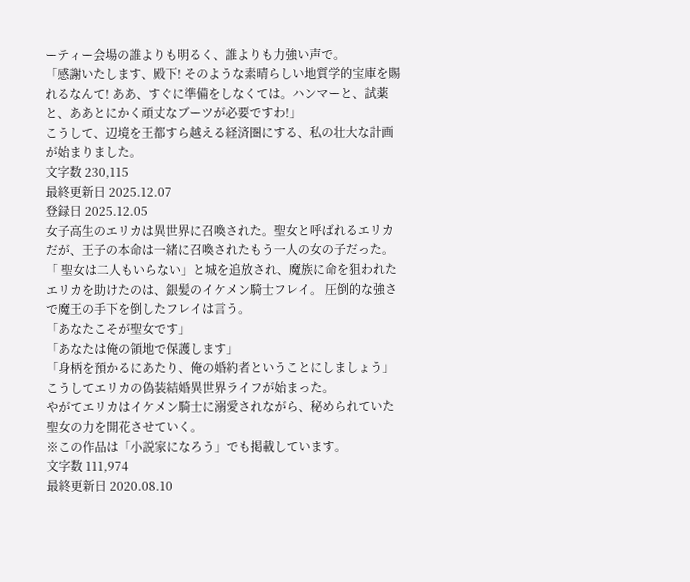ーティー会場の誰よりも明るく、誰よりも力強い声で。
「感謝いたします、殿下! そのような素晴らしい地質学的宝庫を賜れるなんて! ああ、すぐに準備をしなくては。ハンマーと、試薬と、ああとにかく頑丈なブーツが必要ですわ!」
こうして、辺境を王都すら越える経済圏にする、私の壮大な計画が始まりました。
文字数 230,115
最終更新日 2025.12.07
登録日 2025.12.05
女子高生のエリカは異世界に召喚された。聖女と呼ばれるエリカだが、王子の本命は一緒に召喚されたもう一人の女の子だった。「 聖女は二人もいらない」と城を追放され、魔族に命を狙われたエリカを助けたのは、銀髪のイケメン騎士フレイ。 圧倒的な強さで魔王の手下を倒したフレイは言う。
「あなたこそが聖女です」
「あなたは俺の領地で保護します」
「身柄を預かるにあたり、俺の婚約者ということにしましょう」
こうしてエリカの偽装結婚異世界ライフが始まった。
やがてエリカはイケメン騎士に溺愛されながら、秘められていた聖女の力を開花させていく。
※この作品は「小説家になろう」でも掲載しています。
文字数 111,974
最終更新日 2020.08.10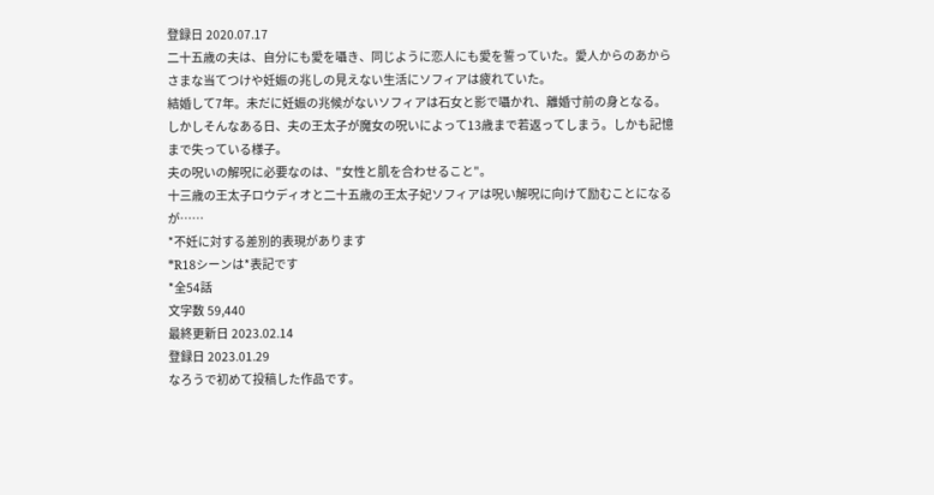登録日 2020.07.17
二十五歳の夫は、自分にも愛を囁き、同じように恋人にも愛を誓っていた。愛人からのあからさまな当てつけや妊娠の兆しの見えない生活にソフィアは疲れていた。
結婚して7年。未だに妊娠の兆候がないソフィアは石女と影で囁かれ、離婚寸前の身となる。
しかしそんなある日、夫の王太子が魔女の呪いによって13歳まで若返ってしまう。しかも記憶まで失っている様子。
夫の呪いの解呪に必要なのは、"女性と肌を合わせること"。
十三歳の王太子ロウディオと二十五歳の王太子妃ソフィアは呪い解呪に向けて励むことになるが……
*不妊に対する差別的表現があります
*R18シーンは*表記です
*全54話
文字数 59,440
最終更新日 2023.02.14
登録日 2023.01.29
なろうで初めて投稿した作品です。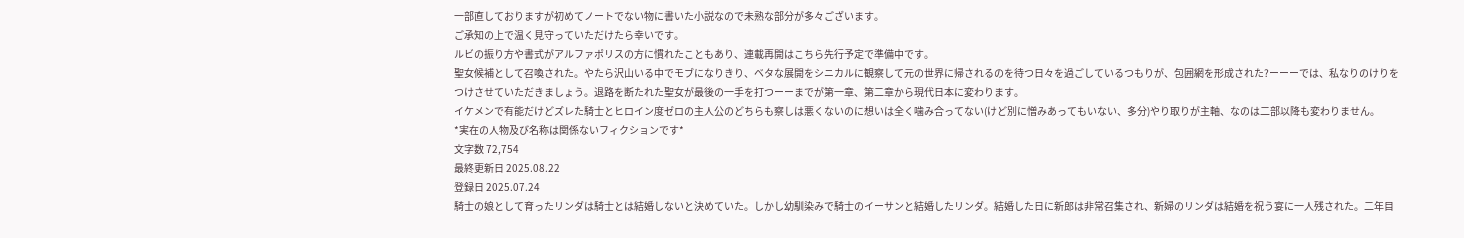一部直しておりますが初めてノートでない物に書いた小説なので未熟な部分が多々ございます。
ご承知の上で温く見守っていただけたら幸いです。
ルビの振り方や書式がアルファポリスの方に慣れたこともあり、連載再開はこちら先行予定で準備中です。
聖女候補として召喚された。やたら沢山いる中でモブになりきり、ベタな展開をシニカルに観察して元の世界に帰されるのを待つ日々を過ごしているつもりが、包囲網を形成された?ーーーでは、私なりのけりをつけさせていただきましょう。退路を断たれた聖女が最後の一手を打つーーまでが第一章、第二章から現代日本に変わります。
イケメンで有能だけどズレた騎士とヒロイン度ゼロの主人公のどちらも察しは悪くないのに想いは全く噛み合ってない(けど別に憎みあってもいない、多分)やり取りが主軸、なのは二部以降も変わりません。
*実在の人物及び名称は関係ないフィクションです*
文字数 72,754
最終更新日 2025.08.22
登録日 2025.07.24
騎士の娘として育ったリンダは騎士とは結婚しないと決めていた。しかし幼馴染みで騎士のイーサンと結婚したリンダ。結婚した日に新郎は非常召集され、新婦のリンダは結婚を祝う宴に一人残された。二年目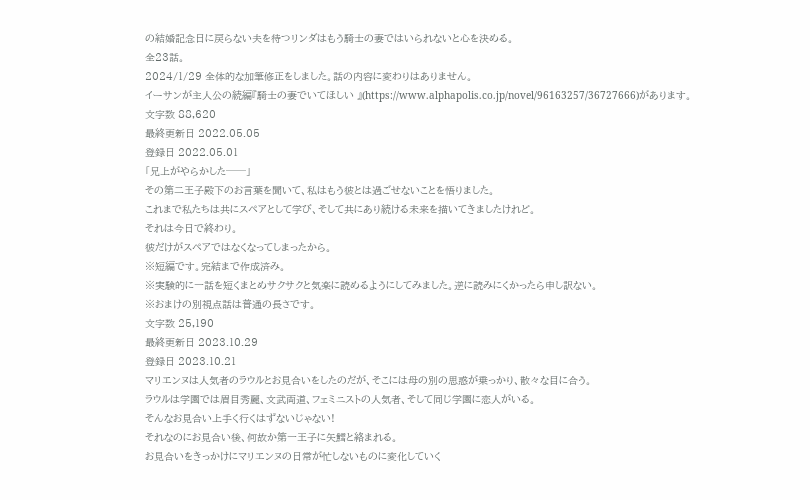の結婚記念日に戻らない夫を待つリンダはもう騎士の妻ではいられないと心を決める。
全23話。
2024/1/29 全体的な加筆修正をしました。話の内容に変わりはありません。
イーサンが主人公の続編『騎士の妻でいてほしい 』(https://www.alphapolis.co.jp/novel/96163257/36727666)があります。
文字数 88,620
最終更新日 2022.05.05
登録日 2022.05.01
「兄上がやらかした──」
その第二王子殿下のお言葉を聞いて、私はもう彼とは過ごせないことを悟りました。
これまで私たちは共にスペアとして学び、そして共にあり続ける未来を描いてきましたけれど。
それは今日で終わり。
彼だけがスペアではなくなってしまったから。
※短編です。完結まで作成済み。
※実験的に一話を短くまとめサクサクと気楽に読めるようにしてみました。逆に読みにくかったら申し訳ない。
※おまけの別視点話は普通の長さです。
文字数 25,190
最終更新日 2023.10.29
登録日 2023.10.21
マリエンヌは人気者のラウルとお見合いをしたのだが、そこには母の別の思惑が乗っかり、散々な目に合う。
ラウルは学園では眉目秀麗、文武両道、フェミニストの人気者、そして同じ学園に恋人がいる。
そんなお見合い上手く行くはずないじゃない!
それなのにお見合い後、何故か第一王子に矢鱈と絡まれる。
お見合いをきっかけにマリエンヌの日常が忙しないものに変化していく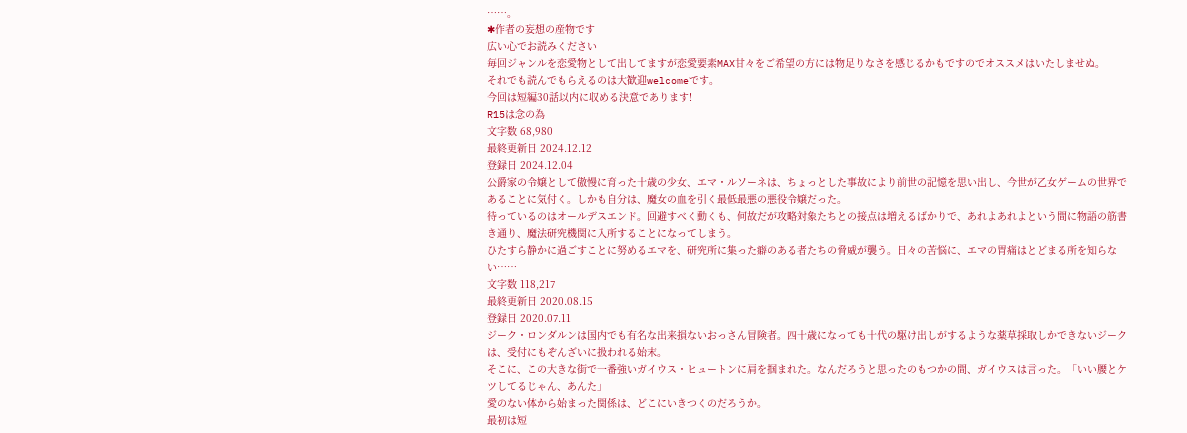⋯⋯。
✱作者の妄想の産物です
広い心でお読みください
毎回ジャンルを恋愛物として出してますが恋愛要素MAX甘々をご希望の方には物足りなさを感じるかもですのでオススメはいたしませぬ。
それでも読んでもらえるのは大歓迎welcomeです。
今回は短編30話以内に収める決意であります!
R15は念の為
文字数 68,980
最終更新日 2024.12.12
登録日 2024.12.04
公爵家の令嬢として傲慢に育った十歳の少女、エマ・ルソーネは、ちょっとした事故により前世の記憶を思い出し、今世が乙女ゲームの世界であることに気付く。しかも自分は、魔女の血を引く最低最悪の悪役令嬢だった。
待っているのはオールデスエンド。回避すべく動くも、何故だが攻略対象たちとの接点は増えるばかりで、あれよあれよという間に物語の筋書き通り、魔法研究機関に入所することになってしまう。
ひたすら静かに過ごすことに努めるエマを、研究所に集った癖のある者たちの脅威が襲う。日々の苦悩に、エマの胃痛はとどまる所を知らない……
文字数 118,217
最終更新日 2020.08.15
登録日 2020.07.11
ジーク・ロンダルンは国内でも有名な出来損ないおっさん冒険者。四十歳になっても十代の駆け出しがするような薬草採取しかできないジークは、受付にもぞんざいに扱われる始末。
そこに、この大きな街で一番強いガイウス・ヒュートンに肩を掴まれた。なんだろうと思ったのもつかの間、ガイウスは言った。「いい腰とケツしてるじゃん、あんた」
愛のない体から始まった関係は、どこにいきつくのだろうか。
最初は短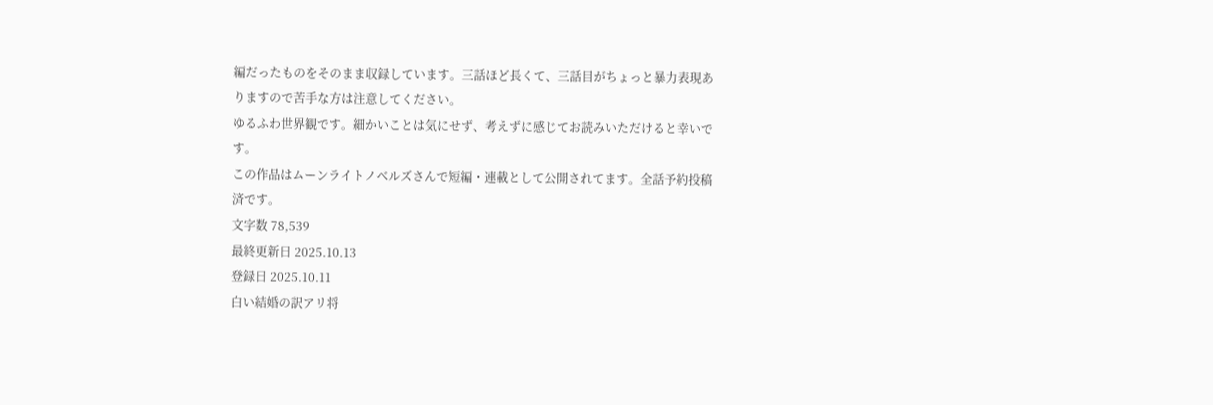編だったものをそのまま収録しています。三話ほど長くて、三話目がちょっと暴力表現ありますので苦手な方は注意してください。
ゆるふわ世界観です。細かいことは気にせず、考えずに感じてお読みいただけると幸いです。
この作品はムーンライトノベルズさんで短編・連載として公開されてます。全話予約投稿済です。
文字数 78,539
最終更新日 2025.10.13
登録日 2025.10.11
白い結婚の訳アリ将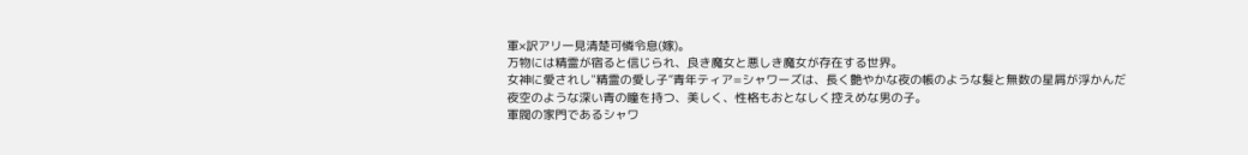軍×訳アリ一見清楚可憐令息(嫁)。
万物には精霊が宿ると信じられ、良き魔女と悪しき魔女が存在する世界。
女神に愛されし"精霊の愛し子”青年ティア=シャワーズは、長く艶やかな夜の帳のような髪と無数の星屑が浮かんだ夜空のような深い青の瞳を持つ、美しく、性格もおとなしく控えめな男の子。
軍閥の家門であるシャワ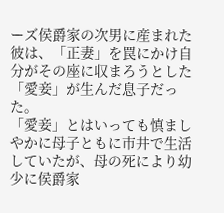ーズ侯爵家の次男に産まれた彼は、「正妻」を罠にかけ自分がその座に収まろうとした「愛妾」が生んだ息子だった。
「愛妾」とはいっても慎ましやかに母子ともに市井で生活していたが、母の死により幼少に侯爵家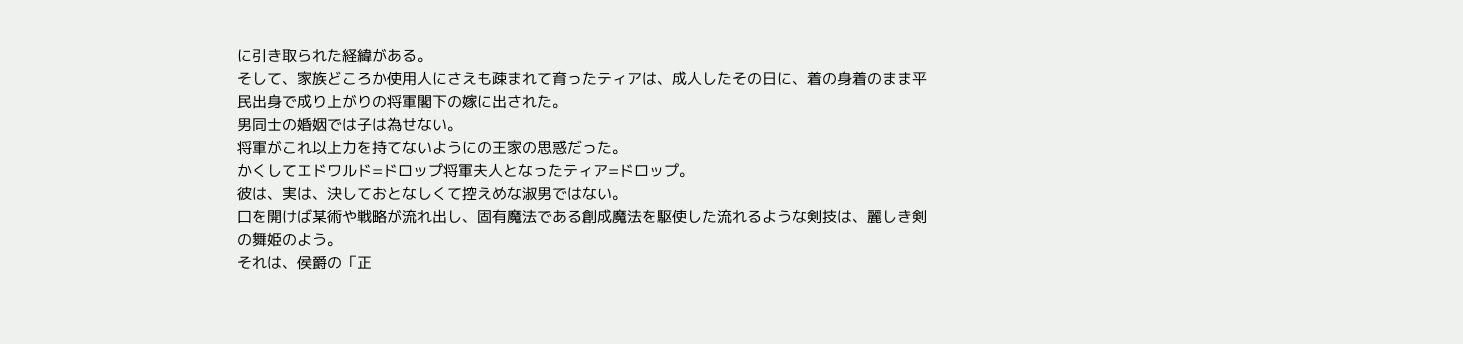に引き取られた経緯がある。
そして、家族どころか使用人にさえも疎まれて育ったティアは、成人したその日に、着の身着のまま平民出身で成り上がりの将軍閣下の嫁に出された。
男同士の婚姻では子は為せない。
将軍がこれ以上力を持てないようにの王家の思惑だった。
かくしてエドワルド=ドロップ将軍夫人となったティア=ドロップ。
彼は、実は、決しておとなしくて控えめな淑男ではない。
口を開けば某術や戦略が流れ出し、固有魔法である創成魔法を駆使した流れるような剣技は、麗しき剣の舞姫のよう。
それは、侯爵の「正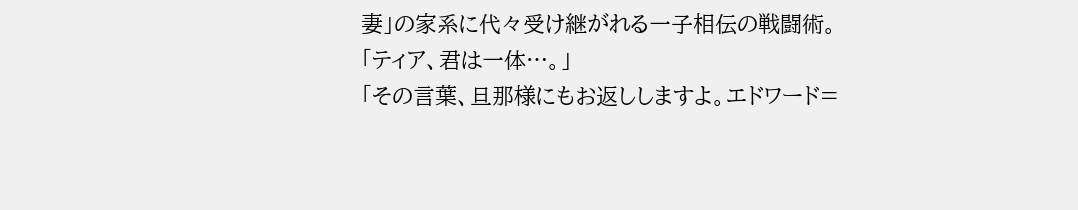妻」の家系に代々受け継がれる一子相伝の戦闘術。
「ティア、君は一体…。」
「その言葉、旦那様にもお返ししますよ。エドワード=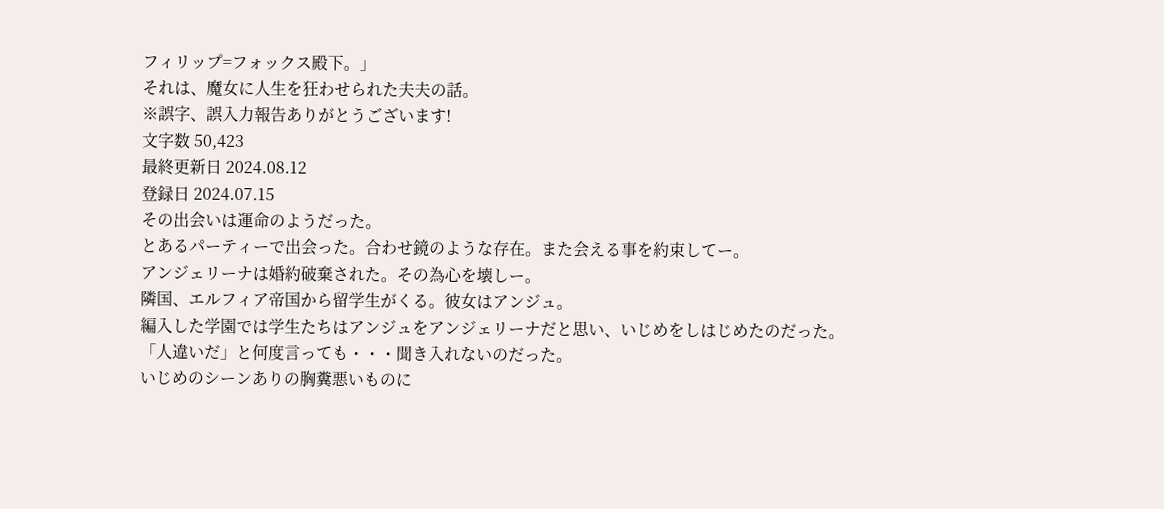フィリップ=フォックス殿下。」
それは、魔女に人生を狂わせられた夫夫の話。
※誤字、誤入力報告ありがとうございます!
文字数 50,423
最終更新日 2024.08.12
登録日 2024.07.15
その出会いは運命のようだった。
とあるパーティーで出会った。合わせ鏡のような存在。また会える事を約束してー。
アンジェリーナは婚約破棄された。その為心を壊しー。
隣国、エルフィア帝国から留学生がくる。彼女はアンジュ。
編入した学園では学生たちはアンジュをアンジェリーナだと思い、いじめをしはじめたのだった。
「人違いだ」と何度言っても・・・聞き入れないのだった。
いじめのシーンありの胸糞悪いものに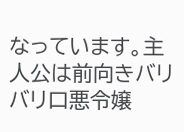なっています。主人公は前向きバリバリ口悪令嬢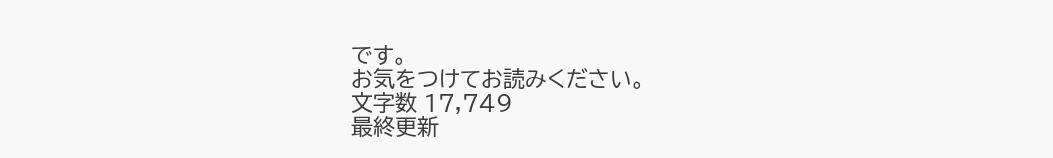です。
お気をつけてお読みください。
文字数 17,749
最終更新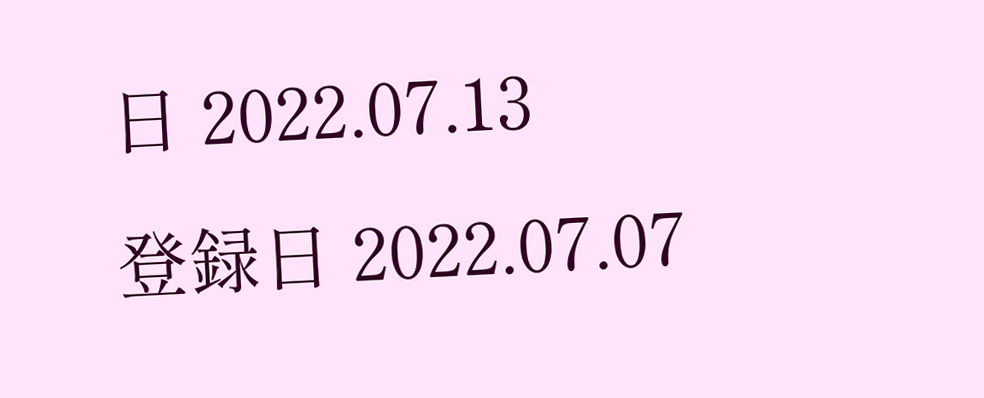日 2022.07.13
登録日 2022.07.07